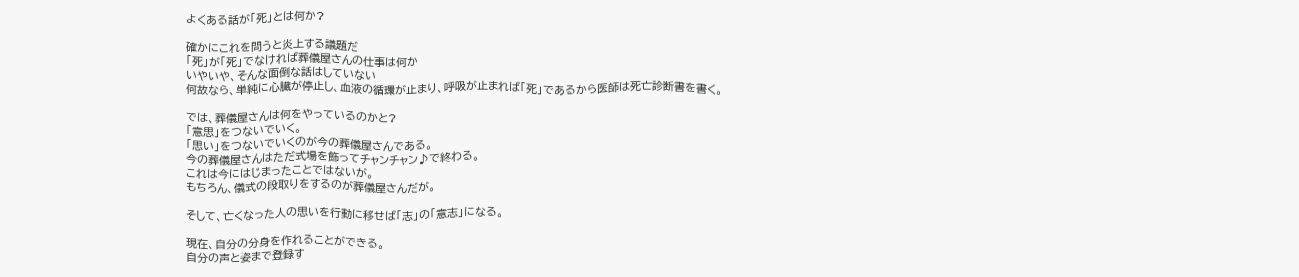よくある話が「死」とは何か?

確かにこれを問うと炎上する議題だ
「死」が「死」でなければ葬儀屋さんの仕事は何か
いやいや、そんな面倒な話はしていない
何故なら、単純に心臓が停止し、血液の循環が止まり、呼吸が止まれば「死」であるから医師は死亡診断書を書く。

では、葬儀屋さんは何をやっているのかと?
「意思」をつないでいく。
「思い」をつないでいくのが今の葬儀屋さんである。
今の葬儀屋さんはただ式場を飾ってチャンチャン♪で終わる。
これは今にはじまったことではないが。
もちろん、儀式の段取りをするのが葬儀屋さんだが。

そして、亡くなった人の思いを行動に移せば「志」の「意志」になる。

現在、自分の分身を作れることができる。
自分の声と姿まで登録す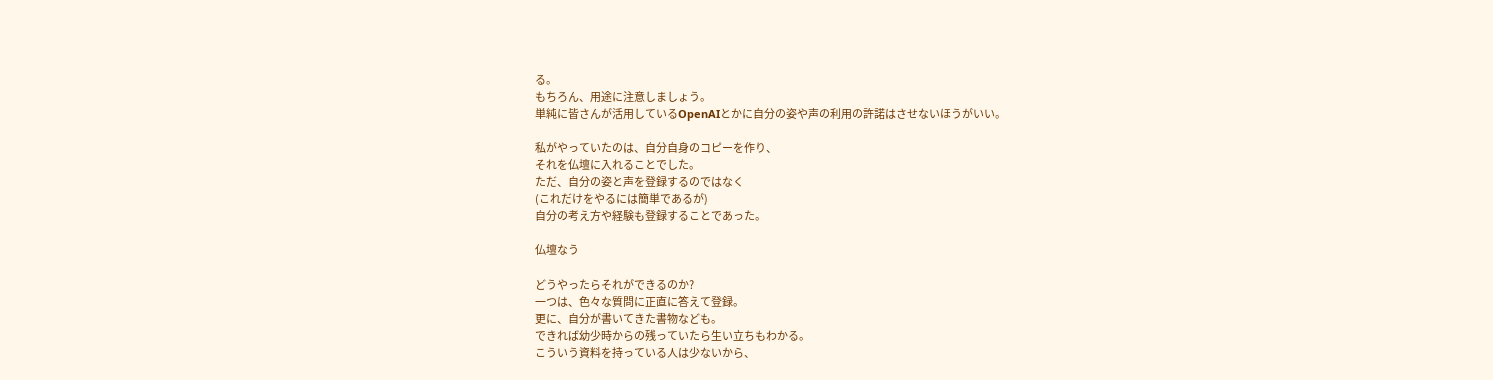る。
もちろん、用途に注意しましょう。
単純に皆さんが活用しているOpenAIとかに自分の姿や声の利用の許諾はさせないほうがいい。

私がやっていたのは、自分自身のコピーを作り、
それを仏壇に入れることでした。
ただ、自分の姿と声を登録するのではなく
(これだけをやるには簡単であるが)
自分の考え方や経験も登録することであった。

仏壇なう

どうやったらそれができるのか?
一つは、色々な質問に正直に答えて登録。
更に、自分が書いてきた書物なども。
できれば幼少時からの残っていたら生い立ちもわかる。
こういう資料を持っている人は少ないから、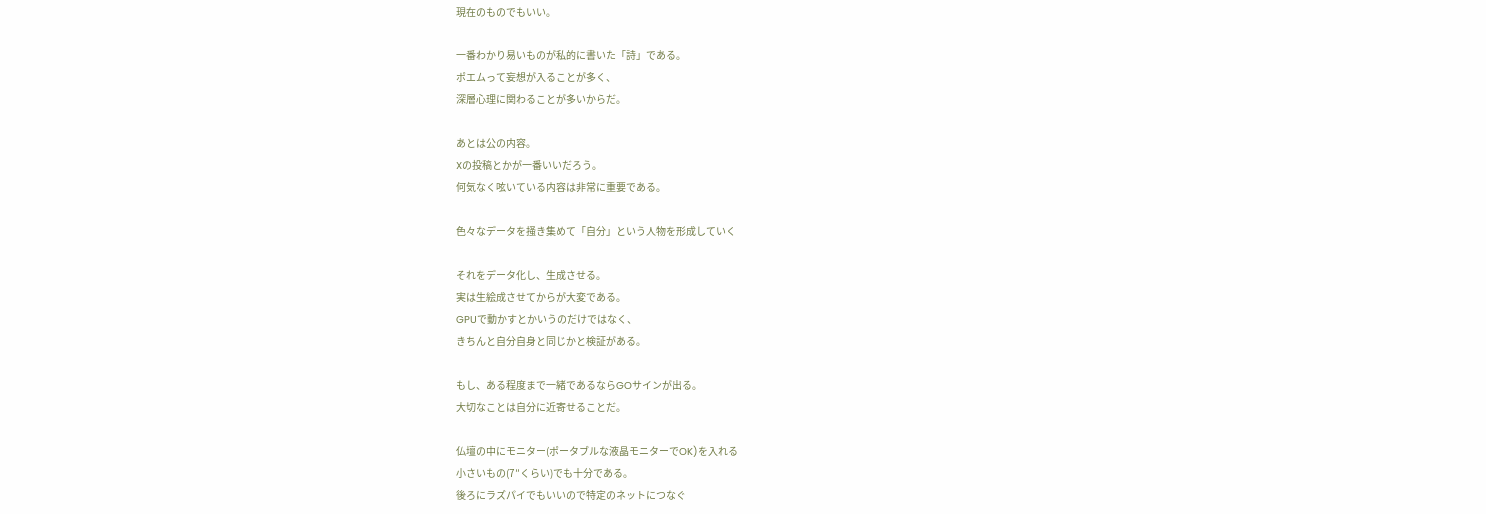現在のものでもいい。

一番わかり易いものが私的に書いた「詩」である。
ポエムって妄想が入ることが多く、
深層心理に関わることが多いからだ。

あとは公の内容。
Xの投稿とかが一番いいだろう。
何気なく呟いている内容は非常に重要である。

色々なデータを掻き集めて「自分」という人物を形成していく

それをデータ化し、生成させる。
実は生絵成させてからが大変である。
GPUで動かすとかいうのだけではなく、
きちんと自分自身と同じかと検証がある。

もし、ある程度まで一緒であるならGOサインが出る。
大切なことは自分に近寄せることだ。

仏壇の中にモニター(ポータブルな液晶モニターでOK)を入れる
小さいもの(7″くらい)でも十分である。
後ろにラズパイでもいいので特定のネットにつなぐ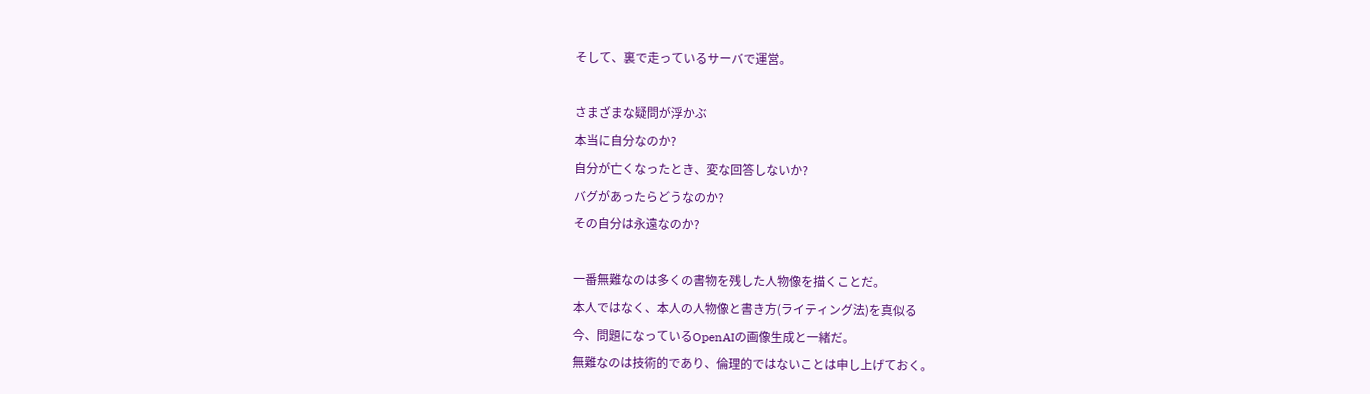そして、裏で走っているサーバで運営。

さまざまな疑問が浮かぶ
本当に自分なのか?
自分が亡くなったとき、変な回答しないか?
バグがあったらどうなのか?
その自分は永遠なのか?

一番無難なのは多くの書物を残した人物像を描くことだ。
本人ではなく、本人の人物像と書き方(ライティング法)を真似る
今、問題になっているOpenAIの画像生成と一緒だ。
無難なのは技術的であり、倫理的ではないことは申し上げておく。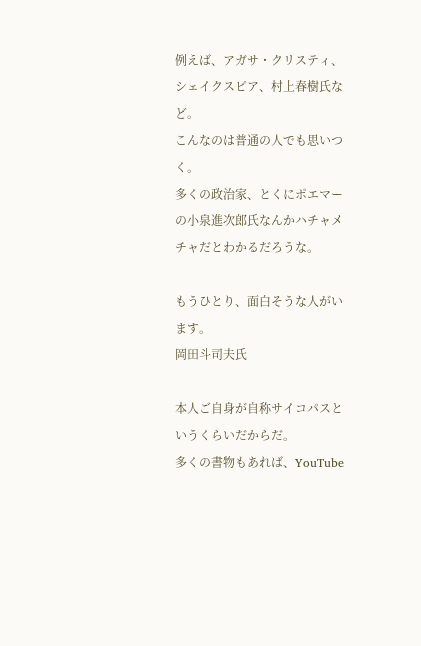例えば、アガサ・クリスティ、シェイクスピア、村上春樹氏など。
こんなのは普通の人でも思いつく。
多くの政治家、とくにポエマーの小泉進次郎氏なんかハチャメチャだとわかるだろうな。

もうひとり、面白そうな人がいます。
岡田斗司夫氏

本人ご自身が自称サイコパスというくらいだからだ。
多くの書物もあれば、YouTube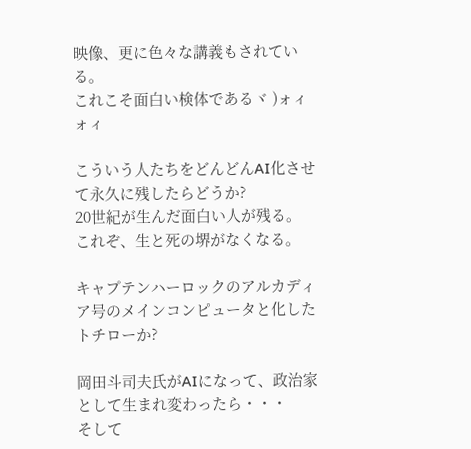映像、更に色々な講義もされている。
これこそ面白い検体であるヾ )ォィォィ

こういう人たちをどんどんAI化させて永久に残したらどうか?
20世紀が生んだ面白い人が残る。
これぞ、生と死の堺がなくなる。

キャプテンハーロックのアルカディア号のメインコンピュータと化したトチローか?

岡田斗司夫氏がAIになって、政治家として生まれ変わったら・・・
そして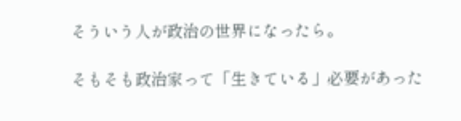そういう人が政治の世界になったら。

そもそも政治家って「生きている」必要があった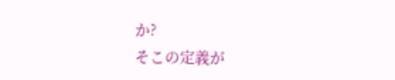か?
そこの定義が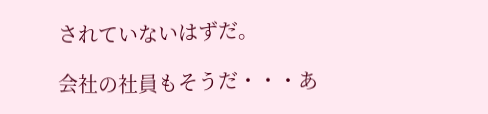されていないはずだ。

会社の社員もそうだ・・・あ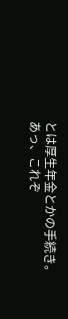とは厚生年金とかの手続き。
あっ、これぞ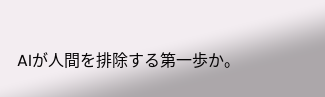AIが人間を排除する第一歩か。